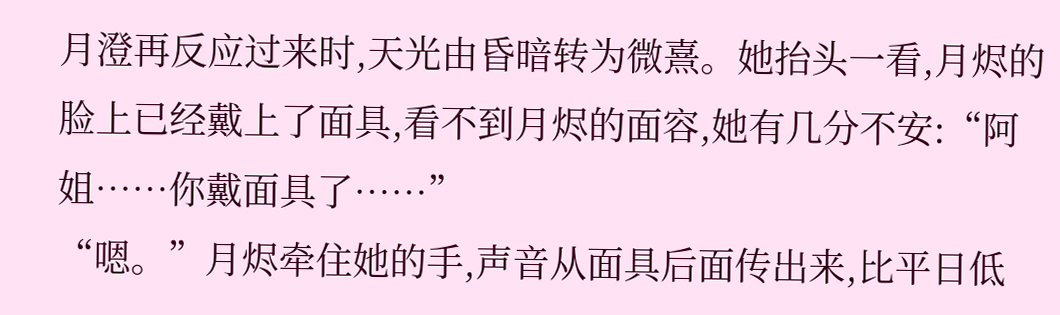月澄再反应过来时,天光由昏暗转为微熹。她抬头一看,月烬的脸上已经戴上了面具,看不到月烬的面容,她有几分不安:“阿姐……你戴面具了……”
“嗯。”月烬牵住她的手,声音从面具后面传出来,比平日低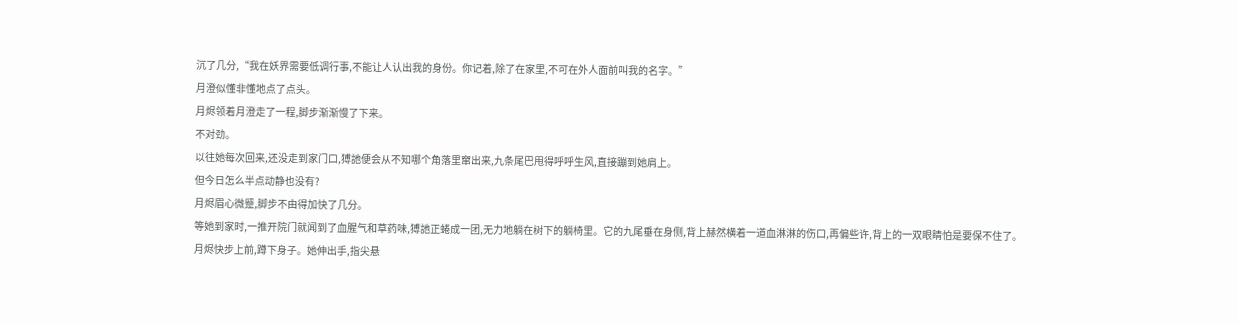沉了几分,“我在妖界需要低调行事,不能让人认出我的身份。你记着,除了在家里,不可在外人面前叫我的名字。”
月澄似懂非懂地点了点头。
月烬领着月澄走了一程,脚步渐渐慢了下来。
不对劲。
以往她每次回来,还没走到家门口,猼訑便会从不知哪个角落里窜出来,九条尾巴甩得呼呼生风,直接蹦到她肩上。
但今日怎么半点动静也没有?
月烬眉心微蹙,脚步不由得加快了几分。
等她到家时,一推开院门就闻到了血腥气和草药味,猼訑正蜷成一团,无力地躺在树下的躺椅里。它的九尾垂在身侧,背上赫然横着一道血淋淋的伤口,再偏些许,背上的一双眼睛怕是要保不住了。
月烬快步上前,蹲下身子。她伸出手,指尖悬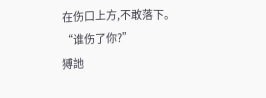在伤口上方,不敢落下。
“谁伤了你?”
猼訑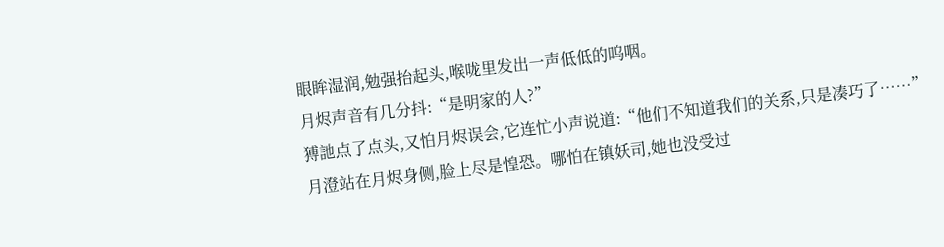眼眸湿润,勉强抬起头,喉咙里发出一声低低的呜咽。
月烬声音有几分抖:“是明家的人?”
猼訑点了点头,又怕月烬误会,它连忙小声说道:“他们不知道我们的关系,只是凑巧了……”
月澄站在月烬身侧,脸上尽是惶恐。哪怕在镇妖司,她也没受过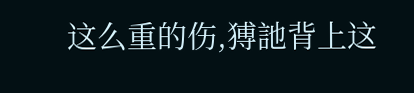这么重的伤,猼訑背上这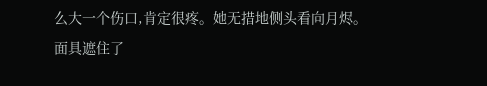么大一个伤口,肯定很疼。她无措地侧头看向月烬。
面具遮住了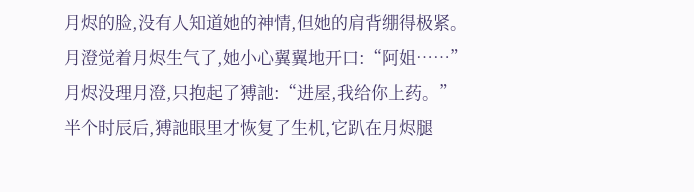月烬的脸,没有人知道她的神情,但她的肩背绷得极紧。
月澄觉着月烬生气了,她小心翼翼地开口:“阿姐……”
月烬没理月澄,只抱起了猼訑:“进屋,我给你上药。”
半个时辰后,猼訑眼里才恢复了生机,它趴在月烬腿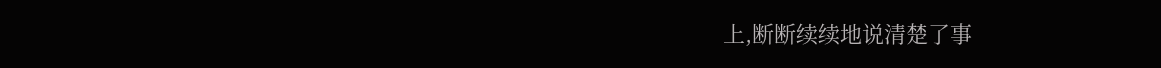上,断断续续地说清楚了事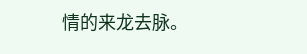情的来龙去脉。